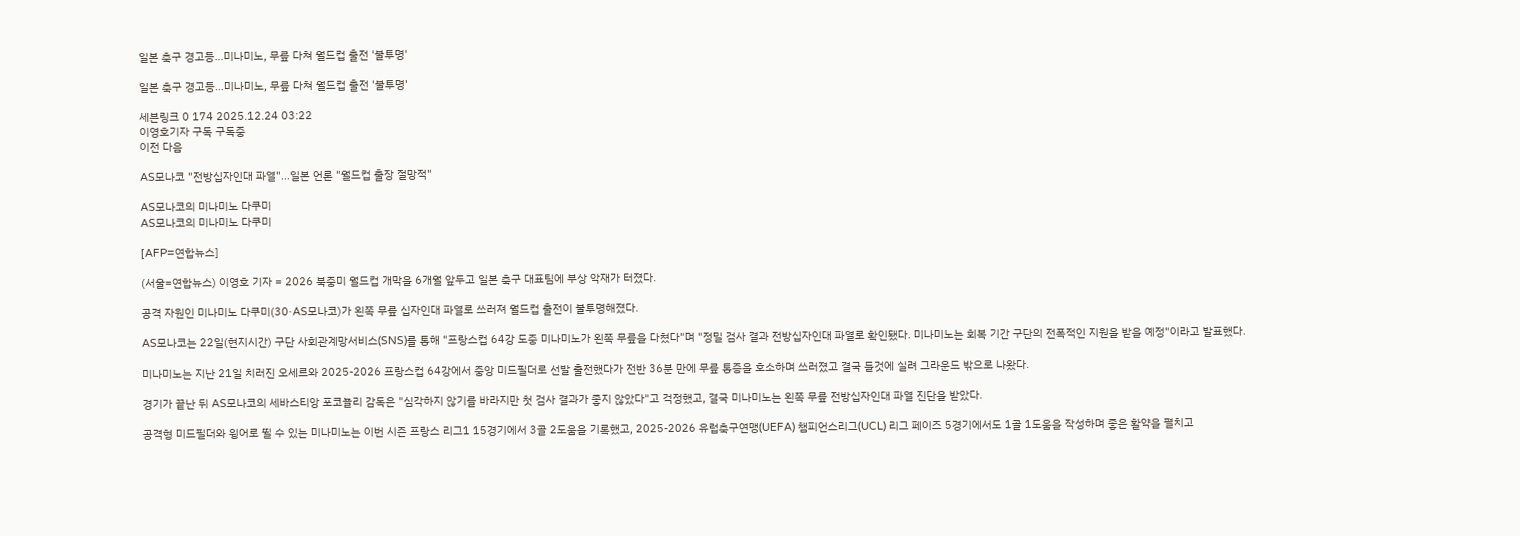일본 축구 경고등…미나미노, 무릎 다쳐 월드컵 출전 '불투명'

일본 축구 경고등…미나미노, 무릎 다쳐 월드컵 출전 '불투명'

세븐링크 0 174 2025.12.24 03:22
이영호기자 구독 구독중
이전 다음

AS모나코 "전방십자인대 파열"…일본 언론 "월드컵 출장 절망적"

AS모나코의 미나미노 다쿠미
AS모나코의 미나미노 다쿠미

[AFP=연합뉴스]

(서울=연합뉴스) 이영호 기자 = 2026 북중미 월드컵 개막을 6개월 앞두고 일본 축구 대표팀에 부상 악재가 터졌다.

공격 자원인 미나미노 다쿠미(30·AS모나코)가 왼쪽 무릎 십자인대 파열로 쓰러져 월드컵 출전이 불투명해졌다.

AS모나코는 22일(현지시간) 구단 사회관계망서비스(SNS)를 통해 "프랑스컵 64강 도중 미나미노가 왼쪽 무릎을 다쳤다"며 "정밀 검사 결과 전방십자인대 파열로 확인됐다. 미나미노는 회복 기간 구단의 전폭적인 지원을 받을 예정"이라고 발표했다.

미나미노는 지난 21일 치러진 오세르와 2025-2026 프랑스컵 64강에서 중앙 미드필더로 선발 출전했다가 전반 36분 만에 무릎 통증을 호소하며 쓰러졌고 결국 들것에 실려 그라운드 밖으로 나왔다.

경기가 끝난 뒤 AS모나코의 세바스티앙 포코뇰리 감독은 "심각하지 않기를 바라지만 첫 검사 결과가 좋지 않았다"고 걱정했고, 결국 미나미노는 왼쪽 무릎 전방십자인대 파열 진단을 받았다.

공격형 미드필더와 윙어로 뛸 수 있는 미나미노는 이번 시즌 프랑스 리그1 15경기에서 3골 2도움을 기록했고, 2025-2026 유럽축구연맹(UEFA) 챔피언스리그(UCL) 리그 페이즈 5경기에서도 1골 1도움을 작성하며 좋은 활약을 펼치고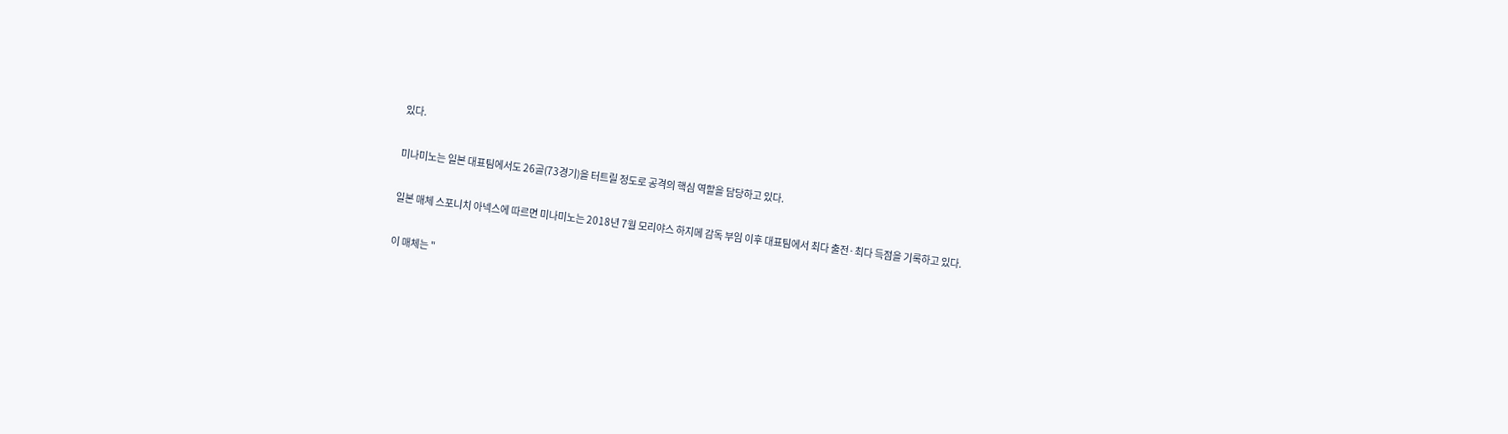있다.

미나미노는 일본 대표팀에서도 26골(73경기)을 터트릴 정도로 공격의 핵심 역할을 담당하고 있다.

일본 매체 스포니치 아넥스에 따르면 미나미노는 2018년 7월 모리야스 하지메 감독 부임 이후 대표팀에서 최다 출전·최다 득점을 기록하고 있다.

이 매체는 "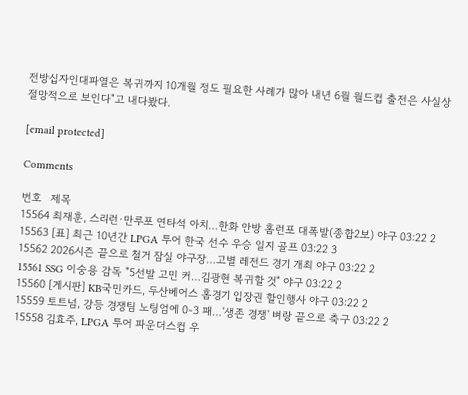전방십자인대파열은 복귀까지 10개월 정도 필요한 사례가 많아 내년 6월 월드컵 출전은 사실상 절망적으로 보인다"고 내다봤다.

[email protected]

Comments

번호   제목
15564 최재훈, 스리런·만루포 연타석 아치…한화 안방 홈런포 대폭발(종합2보) 야구 03:22 2
15563 [표] 최근 10년간 LPGA 투어 한국 선수 우승 일지 골프 03:22 3
15562 2026시즌 끝으로 철거 잠실 야구장…고별 레전드 경기 개최 야구 03:22 2
15561 SSG 이숭용 감독 "5선발 고민 커…김광현 복귀할 것" 야구 03:22 2
15560 [게시판] KB국민카드, 두산베어스 홈경기 입장권 할인행사 야구 03:22 2
15559 토트넘, 강등 경쟁팀 노팅엄에 0-3 패…'생존 경쟁' 벼랑 끝으로 축구 03:22 2
15558 김효주, LPGA 투어 파운더스컵 우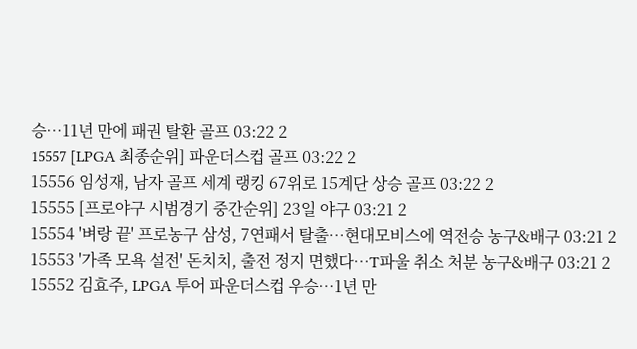승…11년 만에 패권 탈환 골프 03:22 2
15557 [LPGA 최종순위] 파운더스컵 골프 03:22 2
15556 임성재, 남자 골프 세계 랭킹 67위로 15계단 상승 골프 03:22 2
15555 [프로야구 시범경기 중간순위] 23일 야구 03:21 2
15554 '벼랑 끝' 프로농구 삼성, 7연패서 탈출…현대모비스에 역전승 농구&배구 03:21 2
15553 '가족 모욕 설전' 돈치치, 출전 정지 면했다…T파울 취소 처분 농구&배구 03:21 2
15552 김효주, LPGA 투어 파운더스컵 우승…1년 만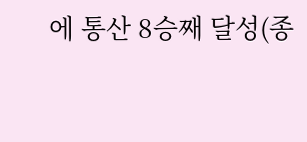에 통산 8승째 달성(종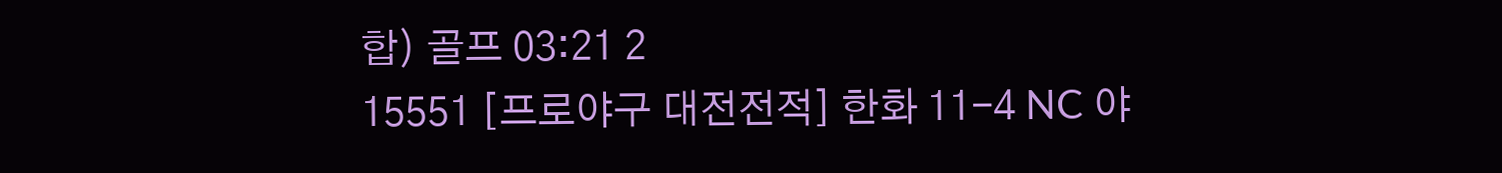합) 골프 03:21 2
15551 [프로야구 대전전적] 한화 11-4 NC 야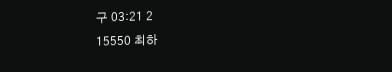구 03:21 2
15550 최하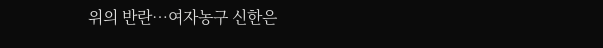위의 반란…여자농구 신한은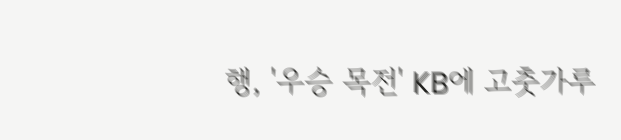행, '우승 목전' KB에 고춧가루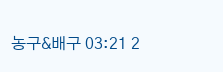농구&배구 03:21 2